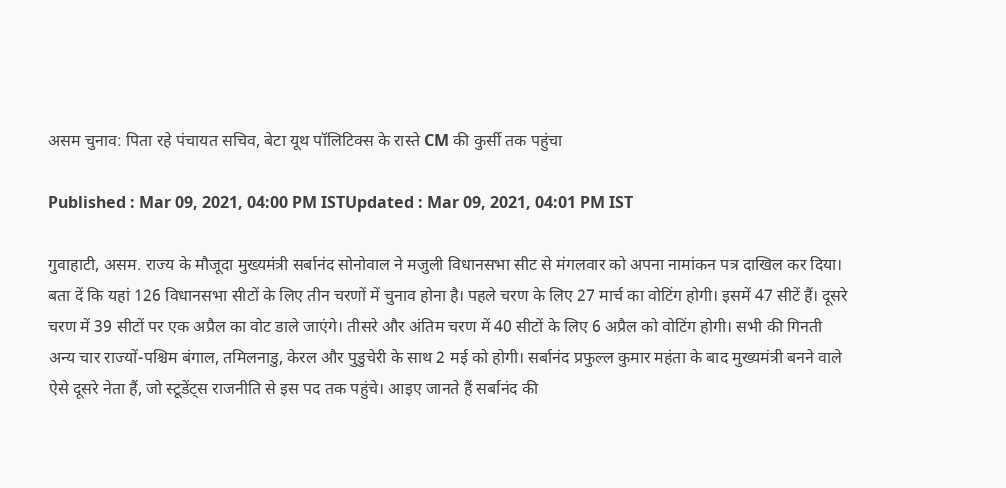असम चुनाव: पिता रहे पंचायत सचिव, बेटा यूथ पॉलिटिक्स के रास्ते CM की कुर्सी तक पहुंचा

Published : Mar 09, 2021, 04:00 PM ISTUpdated : Mar 09, 2021, 04:01 PM IST

गुवाहाटी, असम. राज्य के मौजूदा मुख्यमंत्री सर्बानंद सोनोवाल ने मजुली विधानसभा सीट से मंगलवार को अपना नामांकन पत्र दाखिल कर दिया। बता दें कि यहां 126 विधानसभा सीटों के लिए तीन चरणों में चुनाव होना है। पहले चरण के लिए 27 मार्च का वोटिंग होगी। इसमें 47 सीटें हैं। दूसरे चरण में 39 सीटों पर एक अप्रैल का वोट डाले जाएंगे। तीसरे और अंतिम चरण में 40 सीटों के लिए 6 अप्रैल को वोटिंग होगी। सभी की गिनती अन्य चार राज्यों-पश्चिम बंगाल, तमिलनाडु, केरल और पुडुचेरी के साथ 2 मई को होगी। सर्बानंद प्रफुल्ल कुमार महंता के बाद मुख्यमंत्री बनने वाले ऐसे दूसरे नेता हैं, जो स्टूडेंट्स राजनीति से इस पद तक पहुंचे। आइए जानते हैं सर्बानंद की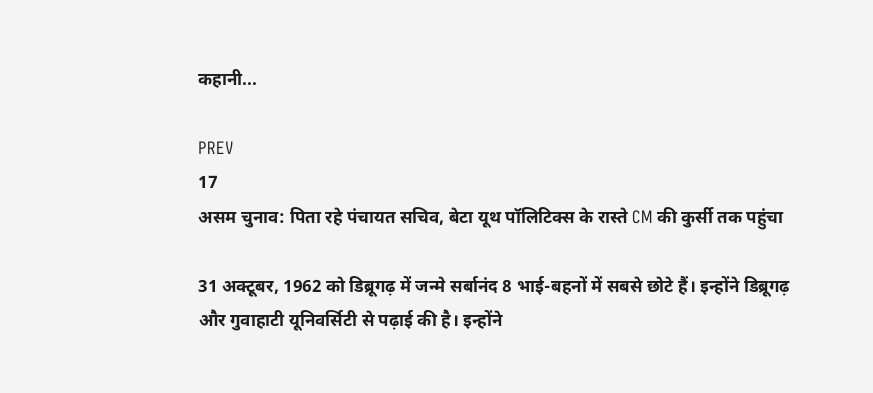कहानी...

PREV
17
असम चुनाव: पिता रहे पंचायत सचिव, बेटा यूथ पॉलिटिक्स के रास्ते CM की कुर्सी तक पहुंचा

31 अक्टूबर, 1962 को डिब्रूगढ़ में जन्मे सर्बानंद 8 भाई-बहनों में सबसे छोटे हैं। इन्होंने डिब्रूगढ़ और गुवाहाटी यूनिवर्सिटी से पढ़ाई की है। इन्होंने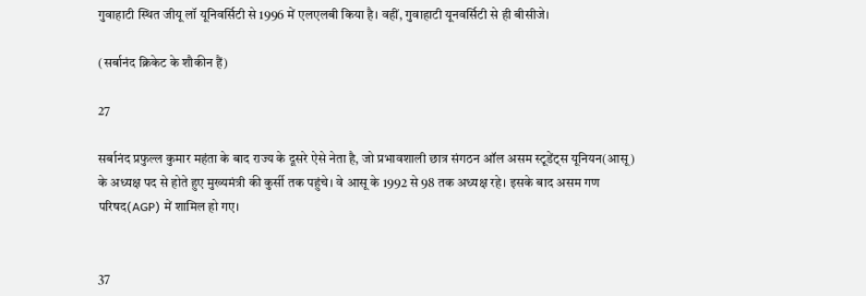गुवाहाटी स्थित जीयू लॉ यूनिवर्सिटी से 1996 में एलएलबी किया है। वहीं, गुवाहाटी यूनवर्सिटी से ही बीसीजे।

(सर्बानंद क्रिकेट के शौकीन हैं)

27

सर्बानंद प्रफुल्ल कुमार महंता के बाद राज्य के दूसरे ऐसे नेता है, जो प्रभावशाली छात्र संगठन ऑल असम स्टूडेंट्स यूनियन(आसू) के अध्यक्ष पद से होते हुए मुख्यमंत्री की कुर्सी तक पहुंचे। वे आसू के 1992 से 98 तक अध्यक्ष रहे। इसके बाद असम गण परिषद(AGP) में शामिल हो गए।


37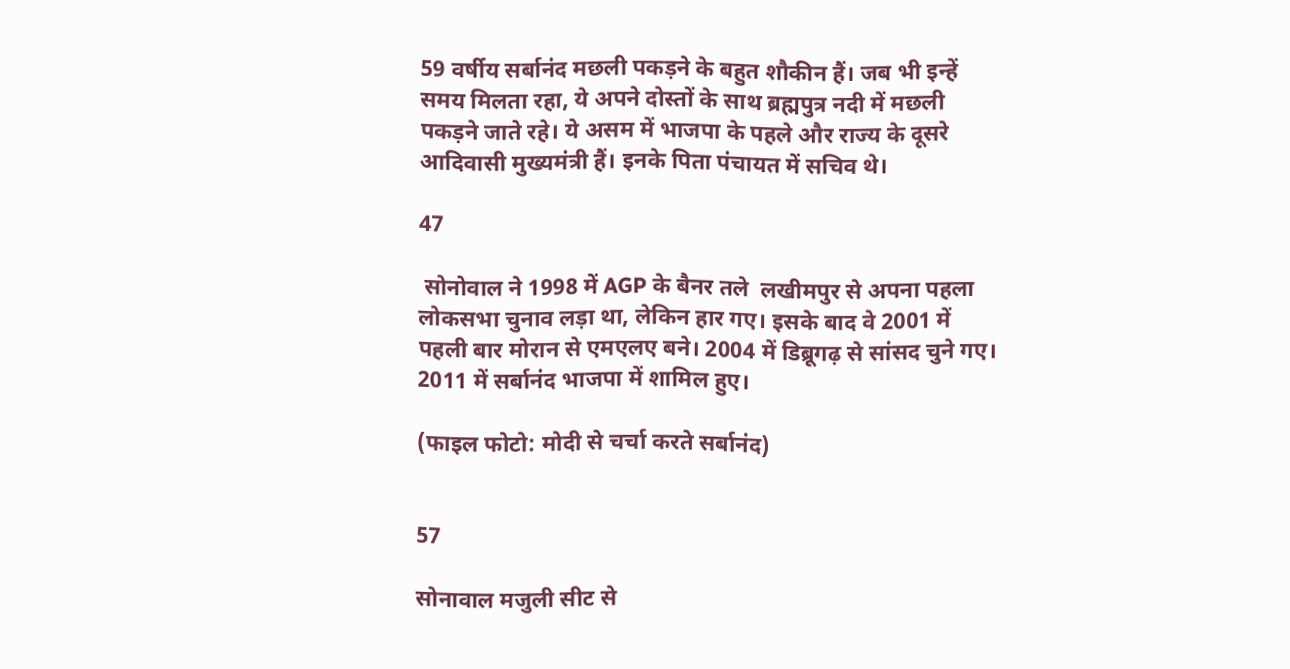59 वर्षीय सर्बानंद मछली पकड़ने के बहुत शौकीन हैं। जब भी इन्हें समय मिलता रहा, ये अपने दोस्तों के साथ ब्रह्मपुत्र नदी में मछली पकड़ने जाते रहे। ये असम में भाजपा के पहले और राज्य के दूसरे आदिवासी मुख्यमंत्री हैं। इनके पिता पंचायत में सचिव थे।

47

 सोनोवाल ने 1998 में AGP के बैनर तले  लखीमपुर से अपना पहला लोकसभा चुनाव लड़ा था, लेकिन हार गए। इसके बाद वे 2001 में पहली बार मोरान से एमएलए बने। 2004 में डिब्रूगढ़ से सांसद चुने गए। 2011 में सर्बानंद भाजपा में शामिल हुए।

(फाइल फोटो: मोदी से चर्चा करते सर्बानंद)


57

सोनावाल मजुली सीट से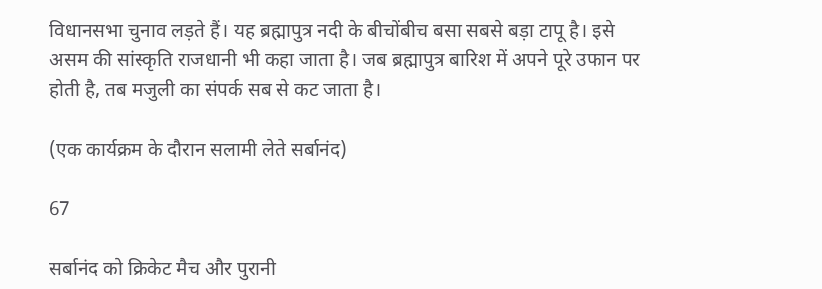विधानसभा चुनाव लड़ते हैं। यह ब्रह्मापुत्र नदी के बीचोंबीच बसा सबसे बड़ा टापू है। इसे असम की सांस्कृति राजधानी भी कहा जाता है। जब ब्रह्मापुत्र बारिश में अपने पूरे उफान पर होती है, तब मजुली का संपर्क सब से कट जाता है।

(एक कार्यक्रम के दौरान सलामी लेते सर्बानंद)

67

सर्बानंद को क्रिकेट मैच और पुरानी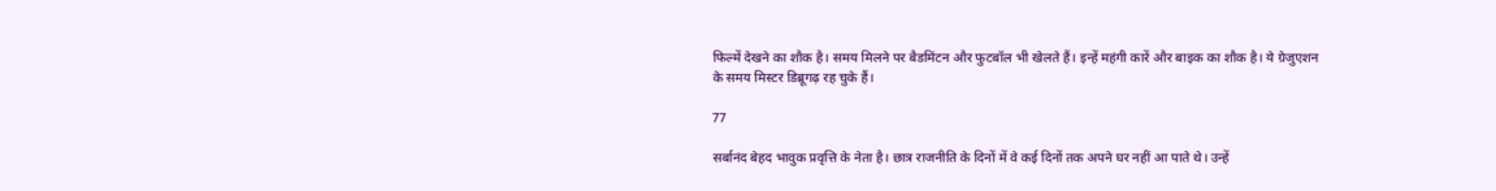फिल्में देखने का शौक है। समय मिलने पर बैडमिंटन और फुटबॉल भी खेलते हैं। इन्हें महंगी कारें और बाइक का शौक है। ये ग्रेजुएशन के समय मिस्टर डिब्रूगढ़ रह चुके हैं।

77

सर्बानंद बेहद भावुक प्रवृत्ति के नेता है। छात्र राजनीति के दिनों में वे कई दिनों तक अपने घर नहीं आ पाते थे। उन्हें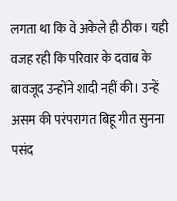लगता था कि वे अकेले ही ठीक। यही वजह रही कि परिवार के दवाब के बावजूद उन्होंने शादी नहीं की। उन्हें असम की परंपरागत बिहू गीत सुनना पसंद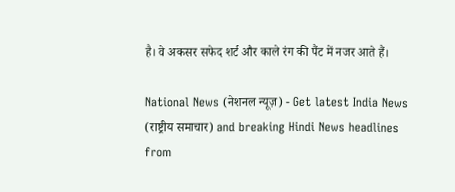है। वे अकसर सफेद शर्ट और काले रंग की पैंट में नजर आते हैं।

National News (नेशनल न्यूज़) - Get latest India News (राष्ट्रीय समाचार) and breaking Hindi News headlines from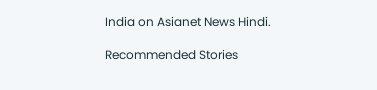India on Asianet News Hindi.

Recommended Stories